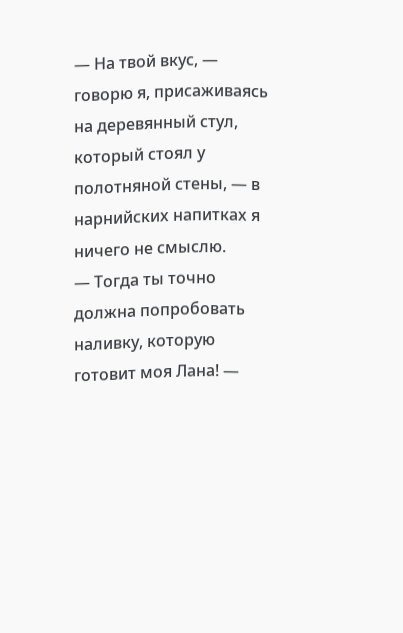— На твой вкус, — говорю я, присаживаясь на деревянный стул, который стоял у полотняной стены, — в нарнийских напитках я ничего не смыслю.
— Тогда ты точно должна попробовать наливку, которую готовит моя Лана! —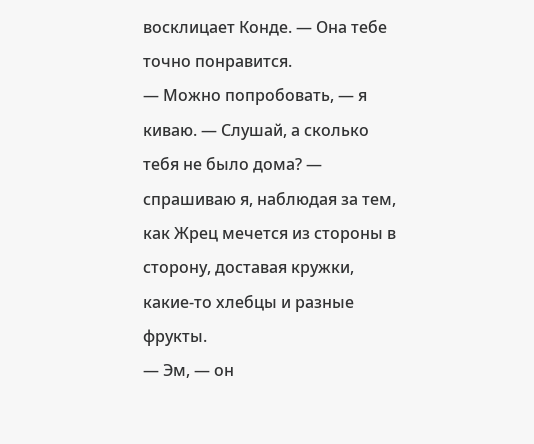восклицает Конде. — Она тебе точно понравится.
— Можно попробовать, — я киваю. — Слушай, а сколько тебя не было дома? — спрашиваю я, наблюдая за тем, как Жрец мечется из стороны в сторону, доставая кружки, какие-то хлебцы и разные фрукты.
— Эм, — он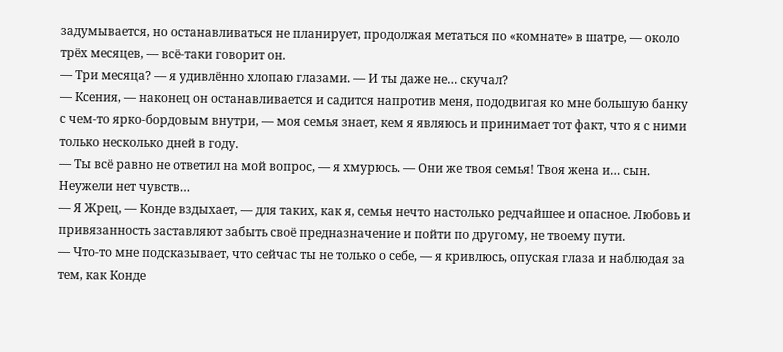задумывается, но останавливаться не планирует, продолжая метаться по «комнате» в шатре, — около трёх месяцев, — всё-таки говорит он.
— Три месяца? — я удивлённо хлопаю глазами. — И ты даже не… скучал?
— Ксения, — наконец он останавливается и садится напротив меня, пододвигая ко мне большую банку с чем-то ярко-бордовым внутри, — моя семья знает, кем я являюсь и принимает тот факт, что я с ними только несколько дней в году.
— Ты всё равно не ответил на мой вопрос, — я хмурюсь. — Они же твоя семья! Твоя жена и… сын. Неужели нет чувств…
— Я Жрец, — Конде вздыхает, — для таких, как я, семья нечто настолько редчайшее и опасное. Любовь и привязанность заставляют забыть своё предназначение и пойти по другому, не твоему пути.
— Что-то мне подсказывает, что сейчас ты не только о себе, — я кривлюсь, опуская глаза и наблюдая за тем, как Конде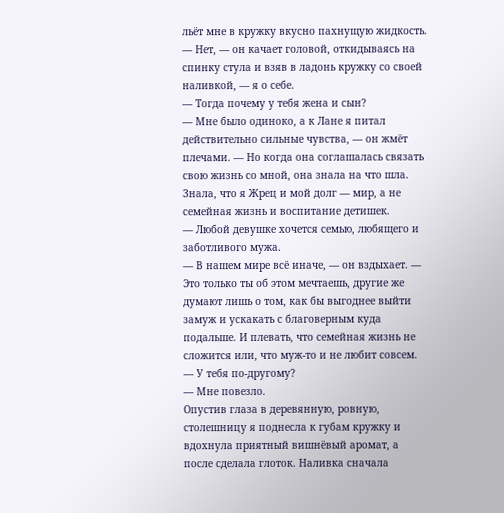льёт мне в кружку вкусно пахнущую жидкость.
— Нет, — он качает головой, откидываясь на спинку стула и взяв в ладонь кружку со своей наливкой, — я о себе.
— Тогда почему у тебя жена и сын?
— Мне было одиноко, а к Лане я питал действительно сильные чувства, — он жмёт плечами. — Но когда она соглашалась связать свою жизнь со мной, она знала на что шла. Знала, что я Жрец и мой долг — мир, а не семейная жизнь и воспитание детишек.
— Любой девушке хочется семью, любящего и заботливого мужа.
— В нашем мире всё иначе, — он вздыхает. — Это только ты об этом мечтаешь, другие же думают лишь о том, как бы выгоднее выйти замуж и ускакать с благоверным куда подальше. И плевать, что семейная жизнь не сложится или, что муж-то и не любит совсем.
— У тебя по-другому?
— Мне повезло.
Опустив глаза в деревянную, ровную, столешницу я поднесла к губам кружку и вдохнула приятный вишнёвый аромат, а после сделала глоток. Наливка сначала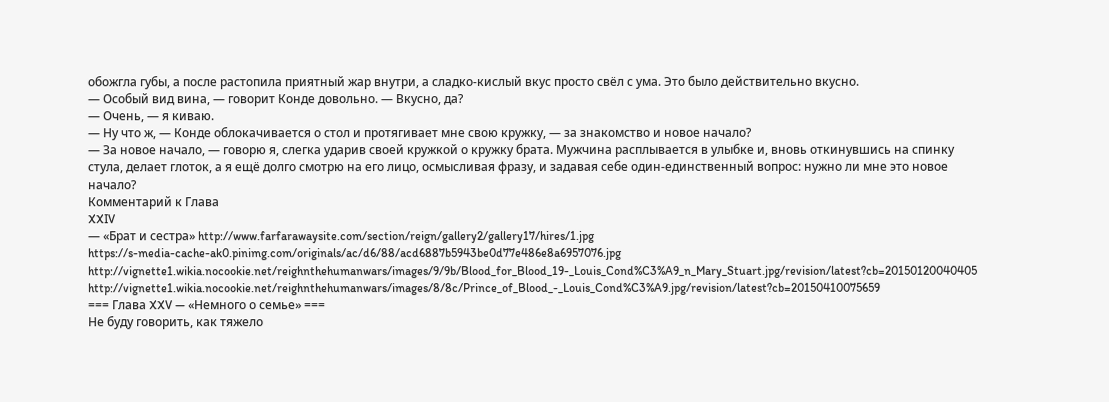обожгла губы, а после растопила приятный жар внутри, а сладко-кислый вкус просто свёл с ума. Это было действительно вкусно.
— Особый вид вина, — говорит Конде довольно. — Вкусно, да?
— Очень, — я киваю.
— Ну что ж, — Конде облокачивается о стол и протягивает мне свою кружку, — за знакомство и новое начало?
— За новое начало, — говорю я, слегка ударив своей кружкой о кружку брата. Мужчина расплывается в улыбке и, вновь откинувшись на спинку стула, делает глоток, а я ещё долго смотрю на его лицо, осмысливая фразу, и задавая себе один-единственный вопрос: нужно ли мне это новое начало?
Комментарий к Глава
XXIV
— «Брат и сестра» http://www.farfarawaysite.com/section/reign/gallery2/gallery17/hires/1.jpg
https://s-media-cache-ak0.pinimg.com/originals/ac/d6/88/acd6887b5943be0d77e486e8a6957076.jpg
http://vignette1.wikia.nocookie.net/reighnthehumanwars/images/9/9b/Blood_for_Blood_19-_Louis_Cond%C3%A9_n_Mary_Stuart.jpg/revision/latest?cb=20150120040405
http://vignette1.wikia.nocookie.net/reighnthehumanwars/images/8/8c/Prince_of_Blood_-_Louis_Cond%C3%A9.jpg/revision/latest?cb=20150410075659
=== Глава XXV — «Немного о семье» ===
Не буду говорить, как тяжело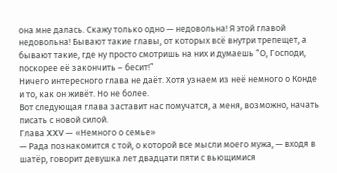она мне далась. Скажу только одно — недовольна! Я этой главой недовольна! Бывают такие главы, от которых всё внутри трепещет, а бывают такие, где ну просто смотришь на них и думаешь “О, Господи, поскорее её закончить – бесит!”
Ничего интересного глава не даёт. Хотя узнаем из неё немного о Конде и то, как он живёт. Но не более.
Вот следующая глава заставит нас помучатся, а меня, возможно, начать писать с новой силой.
Глава XXV — «Немного о семье»
— Рада познакомится с той, о которой все мысли моего мужа, — входя в шатёр, говорит девушка лет двадцати пяти с вьющимися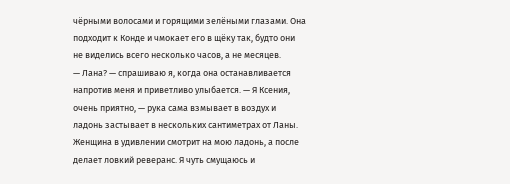чёрными волосами и горящими зелёными глазами. Она подходит к Конде и чмокает его в щёку так, будто они не виделись всего несколько часов, а не месяцев.
— Лана? — спрашиваю я, когда она останавливается напротив меня и приветливо улыбается. — Я Ксения, очень приятно, — рука сама взмывает в воздух и ладонь застывает в нескольких сантиметрах от Ланы. Женщина в удивлении смотрит на мою ладонь, а после делает ловкий реверанс. Я чуть смущаюсь и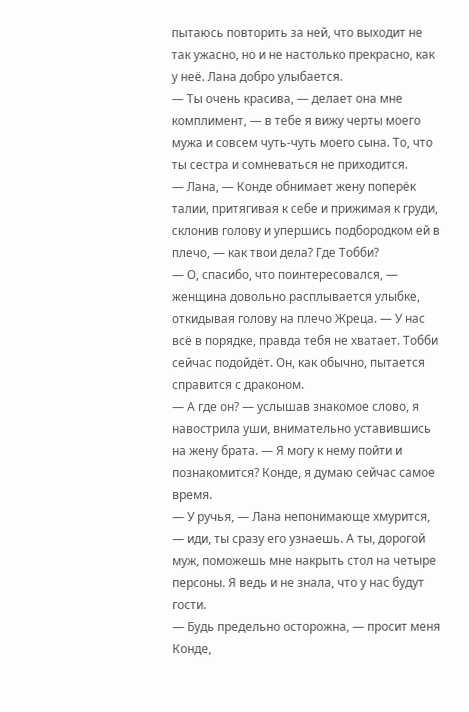пытаюсь повторить за ней, что выходит не так ужасно, но и не настолько прекрасно, как у неё. Лана добро улыбается.
— Ты очень красива, — делает она мне комплимент, — в тебе я вижу черты моего мужа и совсем чуть-чуть моего сына. То, что ты сестра и сомневаться не приходится.
— Лана, — Конде обнимает жену поперёк талии, притягивая к себе и прижимая к груди, склонив голову и упершись подбородком ей в плечо, — как твои дела? Где Тобби?
— О, спасибо, что поинтересовался, — женщина довольно расплывается улыбке, откидывая голову на плечо Жреца. — У нас всё в порядке, правда тебя не хватает. Тобби сейчас подойдёт. Он, как обычно, пытается справится с драконом.
— А где он? — услышав знакомое слово, я навострила уши, внимательно уставившись на жену брата. — Я могу к нему пойти и познакомится? Конде, я думаю сейчас самое время.
— У ручья, — Лана непонимающе хмурится, — иди, ты сразу его узнаешь. А ты, дорогой муж, поможешь мне накрыть стол на четыре персоны. Я ведь и не знала, что у нас будут гости.
— Будь предельно осторожна, — просит меня Конде,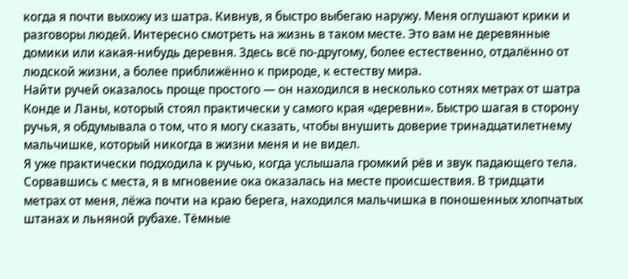когда я почти выхожу из шатра. Кивнув, я быстро выбегаю наружу. Меня оглушают крики и разговоры людей. Интересно смотреть на жизнь в таком месте. Это вам не деревянные домики или какая-нибудь деревня. Здесь всё по-другому, более естественно, отдалённо от людской жизни, а более приближённо к природе, к естеству мира.
Найти ручей оказалось проще простого — он находился в несколько сотнях метрах от шатра Конде и Ланы, который стоял практически у самого края «деревни». Быстро шагая в сторону ручья, я обдумывала о том, что я могу сказать, чтобы внушить доверие тринадцатилетнему мальчишке, который никогда в жизни меня и не видел.
Я уже практически подходила к ручью, когда услышала громкий рёв и звук падающего тела. Сорвавшись с места, я в мгновение ока оказалась на месте происшествия. В тридцати метрах от меня, лёжа почти на краю берега, находился мальчишка в поношенных хлопчатых штанах и льняной рубахе. Тёмные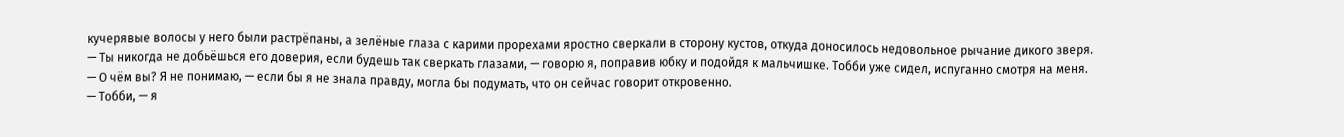кучерявые волосы у него были растрёпаны, а зелёные глаза с карими прорехами яростно сверкали в сторону кустов, откуда доносилось недовольное рычание дикого зверя.
— Ты никогда не добьёшься его доверия, если будешь так сверкать глазами, — говорю я, поправив юбку и подойдя к мальчишке. Тобби уже сидел, испуганно смотря на меня.
— О чём вы? Я не понимаю, — если бы я не знала правду, могла бы подумать, что он сейчас говорит откровенно.
— Тобби, — я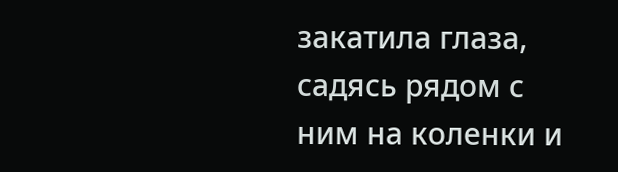закатила глаза, садясь рядом с ним на коленки и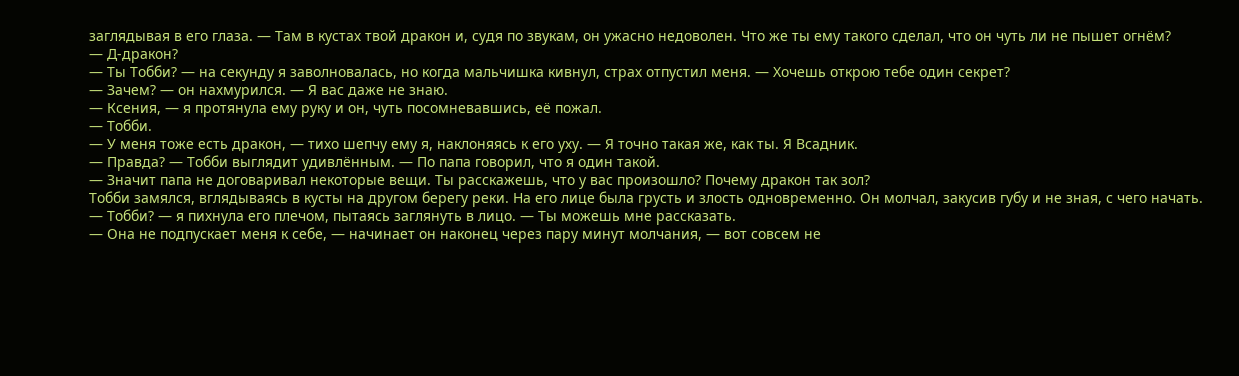заглядывая в его глаза. — Там в кустах твой дракон и, судя по звукам, он ужасно недоволен. Что же ты ему такого сделал, что он чуть ли не пышет огнём?
— Д-дракон?
— Ты Тобби? — на секунду я заволновалась, но когда мальчишка кивнул, страх отпустил меня. — Хочешь открою тебе один секрет?
— Зачем? — он нахмурился. — Я вас даже не знаю.
— Ксения, — я протянула ему руку и он, чуть посомневавшись, её пожал.
— Тобби.
— У меня тоже есть дракон, — тихо шепчу ему я, наклоняясь к его уху. — Я точно такая же, как ты. Я Всадник.
— Правда? — Тобби выглядит удивлённым. — По папа говорил, что я один такой.
— Значит папа не договаривал некоторые вещи. Ты расскажешь, что у вас произошло? Почему дракон так зол?
Тобби замялся, вглядываясь в кусты на другом берегу реки. На его лице была грусть и злость одновременно. Он молчал, закусив губу и не зная, с чего начать.
— Тобби? — я пихнула его плечом, пытаясь заглянуть в лицо. — Ты можешь мне рассказать.
— Она не подпускает меня к себе, — начинает он наконец через пару минут молчания, — вот совсем не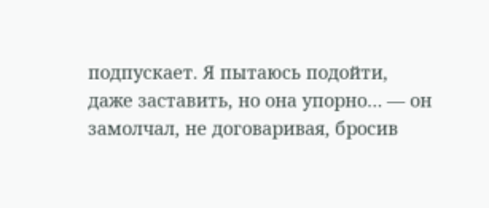подпускает. Я пытаюсь подойти, даже заставить, но она упорно… — он замолчал, не договаривая, бросив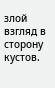злой взгляд в сторону кустов.